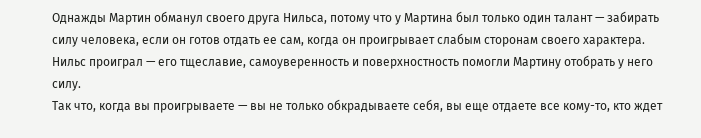Однажды Мартин обманул своего друга Нильса, потому что у Мартина был только один талант — забирать силу человека, если он готов отдать ее сам, когда он проигрывает слабым сторонам своего характера.
Нильс проиграл — его тщеславие, самоуверенность и поверхностность помогли Мартину отобрать у него силу.
Так что, когда вы проигрываете — вы не только обкрадываете себя, вы еще отдаете все кому-то, кто ждет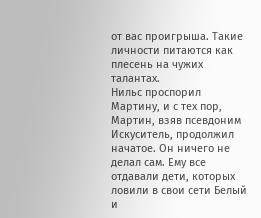от вас проигрыша. Такие личности питаются как плесень на чужих талантах.
Нильс проспорил Мартину, и с тех пор, Мартин, взяв псевдоним Искуситель, продолжил начатое. Он ничего не делал сам. Ему все отдавали дети, которых ловили в свои сети Белый и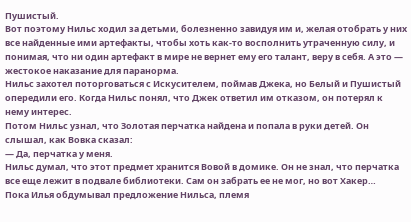Пушистый.
Вот поэтому Нильс ходил за детьми, болезненно завидуя им и, желая отобрать у них все найденные ими артефакты, чтобы хоть как-то восполнить утраченную силу, и понимая, что ни один артефакт в мире не вернет ему его талант, веру в себя. А это — жестокое наказание для паранорма.
Нильс захотел поторговаться с Искусителем, поймав Джека, но Белый и Пушистый опередили его. Когда Нильс понял, что Джек ответил им отказом, он потерял к нему интерес.
Потом Нильс узнал, что Золотая перчатка найдена и попала в руки детей. Он слышал, как Вовка сказал:
— Да, перчатка у меня.
Нильс думал, что этот предмет хранится Вовой в домике. Он не знал, что перчатка все еще лежит в подвале библиотеки. Сам он забрать ее не мог, но вот Хакер…
Пока Илья обдумывал предложение Нильса, племя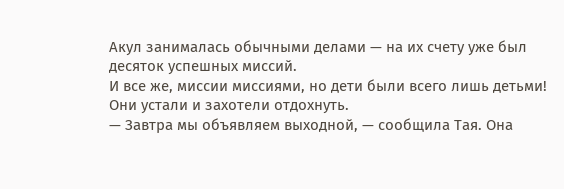Акул занималась обычными делами — на их счету уже был десяток успешных миссий.
И все же, миссии миссиями, но дети были всего лишь детьми! Они устали и захотели отдохнуть.
— Завтра мы объявляем выходной, — сообщила Тая. Она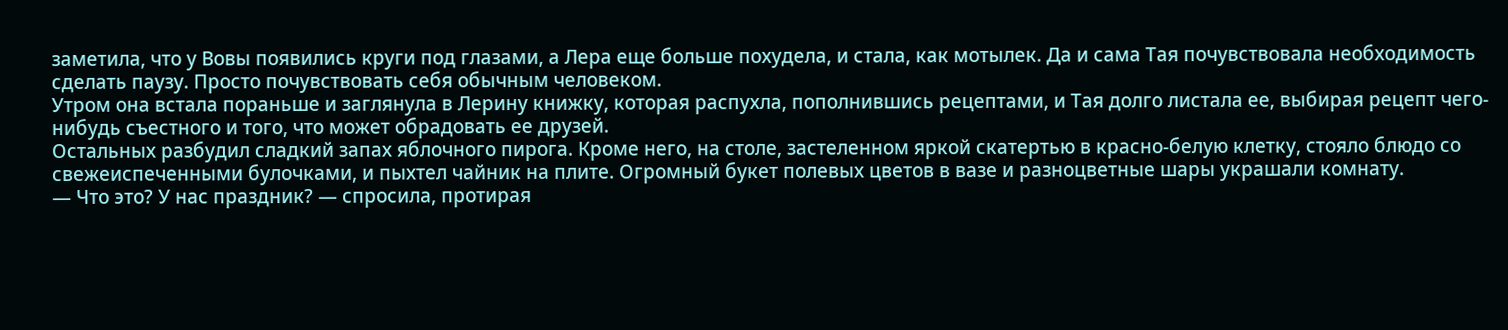заметила, что у Вовы появились круги под глазами, а Лера еще больше похудела, и стала, как мотылек. Да и сама Тая почувствовала необходимость сделать паузу. Просто почувствовать себя обычным человеком.
Утром она встала пораньше и заглянула в Лерину книжку, которая распухла, пополнившись рецептами, и Тая долго листала ее, выбирая рецепт чего-нибудь съестного и того, что может обрадовать ее друзей.
Остальных разбудил сладкий запах яблочного пирога. Кроме него, на столе, застеленном яркой скатертью в красно-белую клетку, стояло блюдо со свежеиспеченными булочками, и пыхтел чайник на плите. Огромный букет полевых цветов в вазе и разноцветные шары украшали комнату.
— Что это? У нас праздник? — спросила, протирая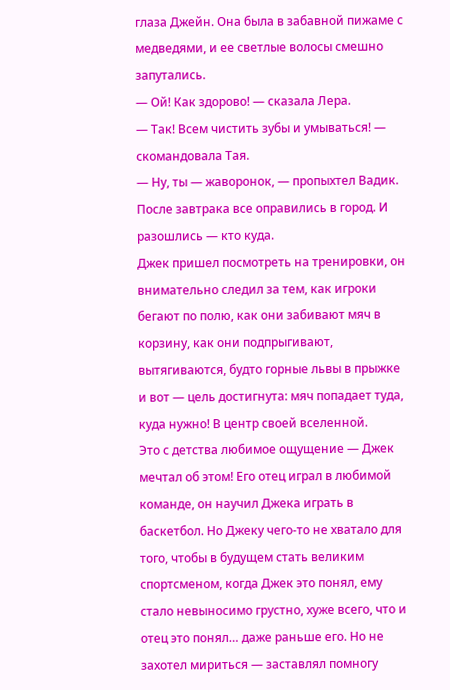глаза Джейн. Она была в забавной пижаме с медведями, и ее светлые волосы смешно запутались.
— Ой! Как здорово! — сказала Лера.
— Так! Всем чистить зубы и умываться! — скомандовала Тая.
— Ну, ты — жаворонок, — пропыхтел Вадик.
После завтрака все оправились в город. И разошлись — кто куда.
Джек пришел посмотреть на тренировки, он внимательно следил за тем, как игроки бегают по полю, как они забивают мяч в корзину, как они подпрыгивают, вытягиваются, будто горные львы в прыжке и вот — цель достигнута: мяч попадает туда, куда нужно! В центр своей вселенной.
Это с детства любимое ощущение — Джек мечтал об этом! Его отец играл в любимой команде, он научил Джека играть в баскетбол. Но Джеку чего-то не хватало для того, чтобы в будущем стать великим спортсменом, когда Джек это понял, ему стало невыносимо грустно, хуже всего, что и отец это понял… даже раньше его. Но не захотел мириться — заставлял помногу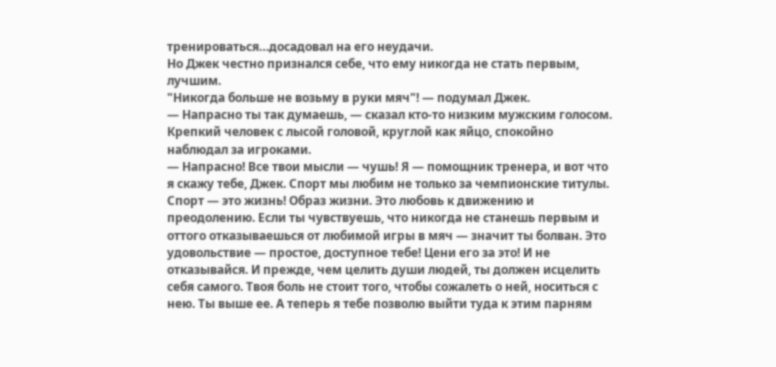тренироваться…досадовал на его неудачи.
Но Джек честно признался себе, что ему никогда не стать первым, лучшим.
"Никогда больше не возьму в руки мяч"! — подумал Джек.
— Напрасно ты так думаешь, — сказал кто-то низким мужским голосом.
Крепкий человек с лысой головой, круглой как яйцо, спокойно наблюдал за игроками.
— Напрасно! Все твои мысли — чушь! Я — помощник тренера, и вот что я скажу тебе, Джек. Спорт мы любим не только за чемпионские титулы. Спорт — это жизнь! Образ жизни. Это любовь к движению и преодолению. Если ты чувствуешь, что никогда не станешь первым и оттого отказываешься от любимой игры в мяч — значит ты болван. Это удовольствие — простое, доступное тебе! Цени его за это! И не отказывайся. И прежде, чем целить души людей, ты должен исцелить себя самого. Твоя боль не стоит того, чтобы сожалеть о ней, носиться с нею. Ты выше ее. А теперь я тебе позволю выйти туда к этим парням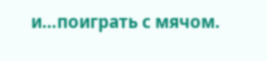и…поиграть с мячом.